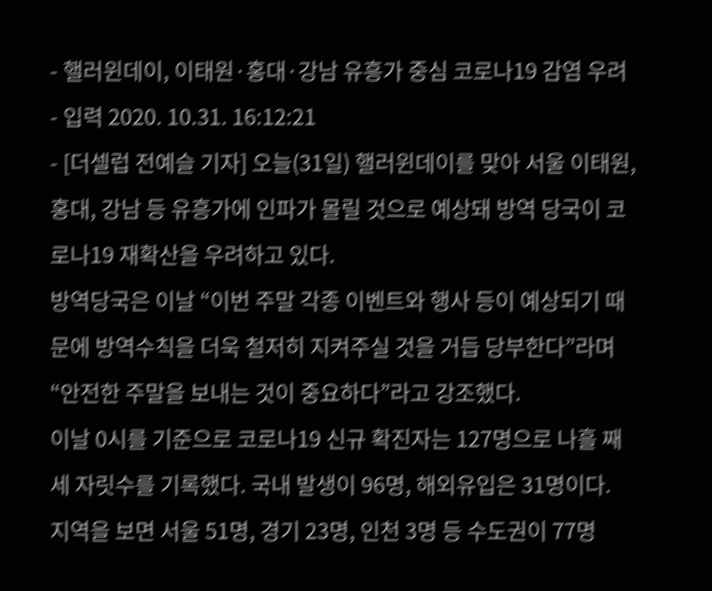- 핼러윈데이, 이태원·홍대·강남 유흥가 중심 코로나19 감염 우려
- 입력 2020. 10.31. 16:12:21
- [더셀럽 전예슬 기자] 오늘(31일) 핼러윈데이를 맞아 서울 이태원, 홍대, 강남 등 유흥가에 인파가 몰릴 것으로 예상돼 방역 당국이 코로나19 재확산을 우려하고 있다.
방역당국은 이날 “이번 주말 각종 이벤트와 행사 등이 예상되기 때문에 방역수칙을 더욱 철저히 지켜주실 것을 거듭 당부한다”라며 “안전한 주말을 보내는 것이 중요하다”라고 강조했다.
이날 0시를 기준으로 코로나19 신규 확진자는 127명으로 나흘 째 세 자릿수를 기록했다. 국내 발생이 96명, 해외유입은 31명이다.
지역을 보면 서울 51명, 경기 23명, 인천 3명 등 수도권이 77명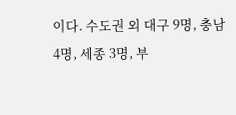이다. 수도권 외 대구 9명, 충남 4명, 세종 3명, 부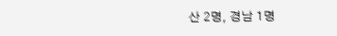산 2명, 경남 1명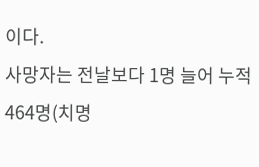이다.
사망자는 전날보다 1명 늘어 누적 464명(치명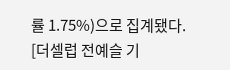률 1.75%)으로 집계됐다.
[더셀럽 전예슬 기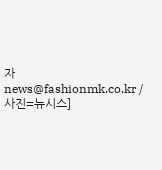자 news@fashionmk.co.kr / 사진=뉴시스]